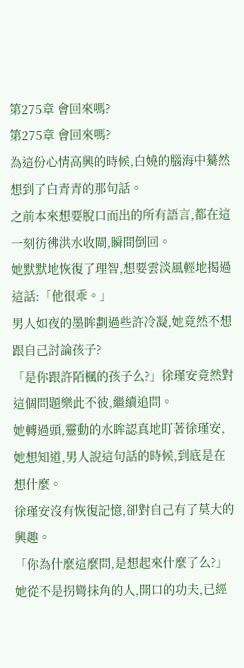第275章 會回來嗎?
第275章 會回來嗎?
為這份心情高興的時候,白嬈的腦海中驀然想到了白青青的那句話。
之前本來想要脫口而出的所有語言,都在這一刻彷彿洪水收閘,瞬間倒回。
她默默地恢復了理智,想要雲淡風輕地揭過這話:「他很乖。」
男人如夜的墨眸劃過些許冷凝,她竟然不想跟自己討論孩子?
「是你跟許陌楓的孩子么?」徐瑾安竟然對這個問題樂此不彼,繼續追問。
她轉過頭,靈動的水眸認真地盯著徐瑾安,她想知道,男人說這句話的時候,到底是在想什麼。
徐瑾安沒有恢復記憶,卻對自己有了莫大的興趣。
「你為什麼這麼問,是想起來什麼了么?」她從不是拐彎抹角的人,開口的功夫,已經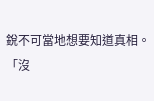銳不可當地想要知道真相。
「沒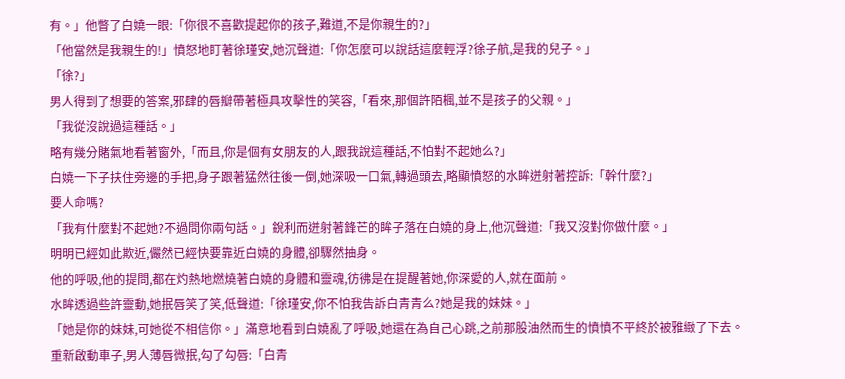有。」他瞥了白嬈一眼:「你很不喜歡提起你的孩子,難道,不是你親生的?」
「他當然是我親生的!」憤怒地盯著徐瑾安,她沉聲道:「你怎麼可以說話這麼輕浮?徐子航,是我的兒子。」
「徐?」
男人得到了想要的答案,邪肆的唇瓣帶著極具攻擊性的笑容,「看來,那個許陌楓,並不是孩子的父親。」
「我從沒說過這種話。」
略有幾分賭氣地看著窗外,「而且,你是個有女朋友的人,跟我說這種話,不怕對不起她么?」
白嬈一下子扶住旁邊的手把,身子跟著猛然往後一倒,她深吸一口氣,轉過頭去,略顯憤怒的水眸迸射著控訴:「幹什麼?」
要人命嗎?
「我有什麼對不起她?不過問你兩句話。」銳利而迸射著鋒芒的眸子落在白嬈的身上,他沉聲道:「我又沒對你做什麼。」
明明已經如此欺近,儼然已經快要靠近白嬈的身體,卻驟然抽身。
他的呼吸,他的提問,都在灼熱地燃燒著白嬈的身體和靈魂,彷彿是在提醒著她,你深愛的人,就在面前。
水眸透過些許靈動,她抿唇笑了笑,低聲道:「徐瑾安,你不怕我告訴白青青么?她是我的妹妹。」
「她是你的妹妹,可她從不相信你。」滿意地看到白嬈亂了呼吸,她還在為自己心跳,之前那股油然而生的憤憤不平終於被雅緻了下去。
重新啟動車子,男人薄唇微抿,勾了勾唇:「白青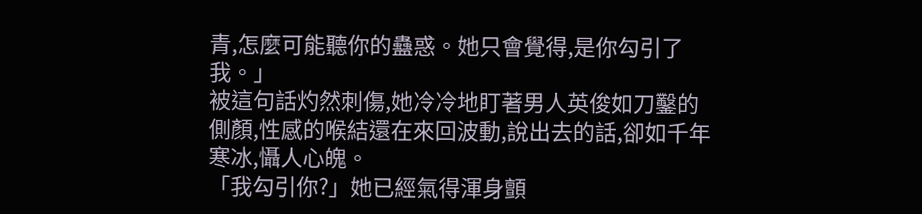青,怎麼可能聽你的蠱惑。她只會覺得,是你勾引了我。」
被這句話灼然刺傷,她冷冷地盯著男人英俊如刀鑿的側顏,性感的喉結還在來回波動,說出去的話,卻如千年寒冰,懾人心魄。
「我勾引你?」她已經氣得渾身顫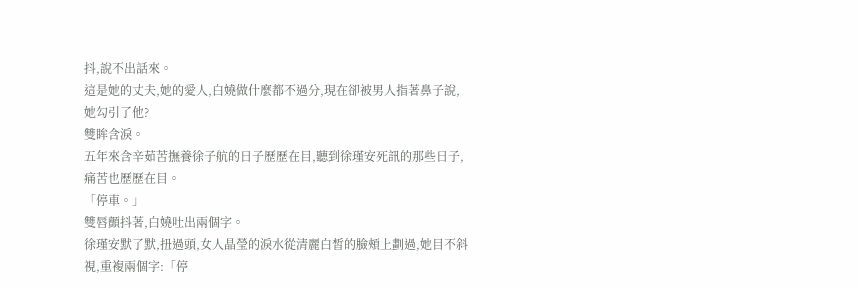抖,說不出話來。
這是她的丈夫,她的愛人,白嬈做什麼都不過分,現在卻被男人指著鼻子說,她勾引了他?
雙眸含淚。
五年來含辛茹苦撫養徐子航的日子歷歷在目,聽到徐瑾安死訊的那些日子,痛苦也歷歷在目。
「停車。」
雙唇顫抖著,白嬈吐出兩個字。
徐瑾安默了默,扭過頭,女人晶瑩的淚水從清麗白皙的臉頰上劃過,她目不斜視,重複兩個字:「停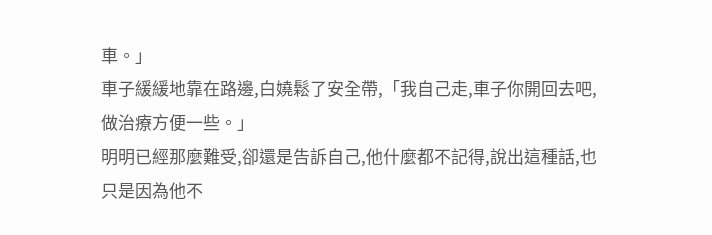車。」
車子緩緩地靠在路邊,白嬈鬆了安全帶,「我自己走,車子你開回去吧,做治療方便一些。」
明明已經那麼難受,卻還是告訴自己,他什麼都不記得,說出這種話,也只是因為他不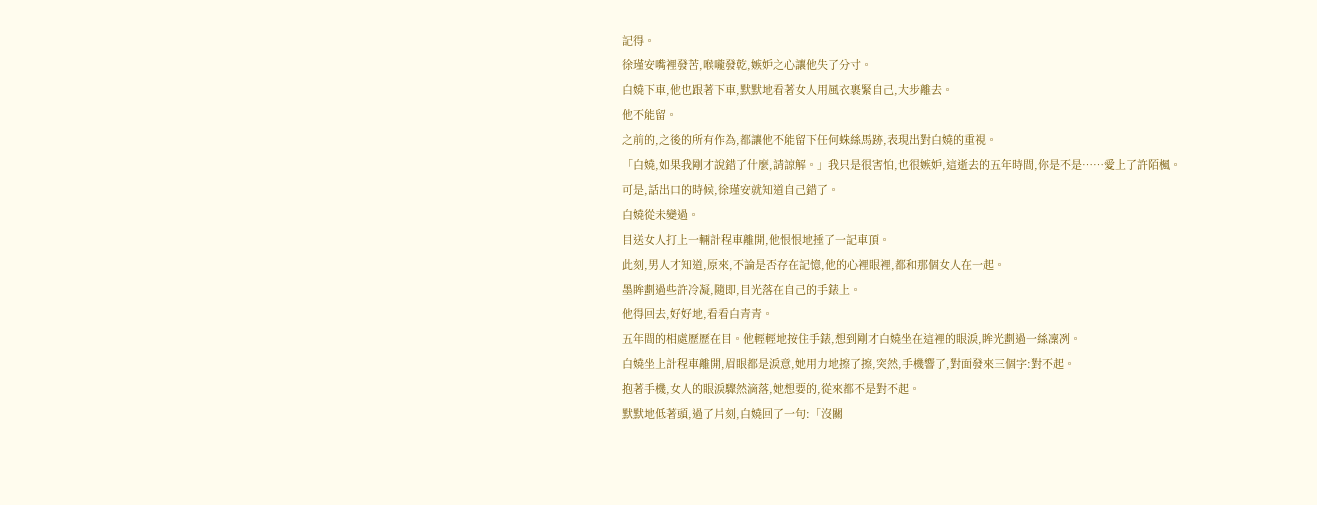記得。
徐瑾安嘴裡發苦,喉嚨發乾,嫉妒之心讓他失了分寸。
白嬈下車,他也跟著下車,默默地看著女人用風衣裹緊自己,大步離去。
他不能留。
之前的,之後的所有作為,都讓他不能留下任何蛛絲馬跡,表現出對白嬈的重視。
「白嬈,如果我剛才說錯了什麼,請諒解。」我只是很害怕,也很嫉妒,這逝去的五年時間,你是不是……愛上了許陌楓。
可是,話出口的時候,徐瑾安就知道自己錯了。
白嬈從未變過。
目送女人打上一輛計程車離開,他恨恨地捶了一記車頂。
此刻,男人才知道,原來,不論是否存在記憶,他的心裡眼裡,都和那個女人在一起。
墨眸劃過些許冷凝,隨即,目光落在自己的手錶上。
他得回去,好好地,看看白青青。
五年間的相處歷歷在目。他輕輕地按住手錶,想到剛才白嬈坐在這裡的眼淚,眸光劃過一絲凜冽。
白嬈坐上計程車離開,眉眼都是淚意,她用力地擦了擦,突然,手機響了,對面發來三個字:對不起。
抱著手機,女人的眼淚驟然滴落,她想要的,從來都不是對不起。
默默地低著頭,過了片刻,白嬈回了一句:「沒關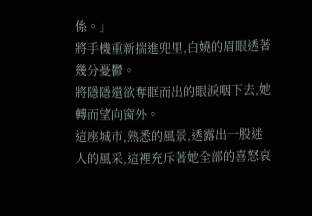係。」
將手機重新揣進兜里,白嬈的眉眼透著幾分憂鬱。
將隱隱還欲奪眶而出的眼淚咽下去,她轉而望向窗外。
這座城市,熟悉的風景,透露出一股迷人的風采,這裡充斥著她全部的喜怒哀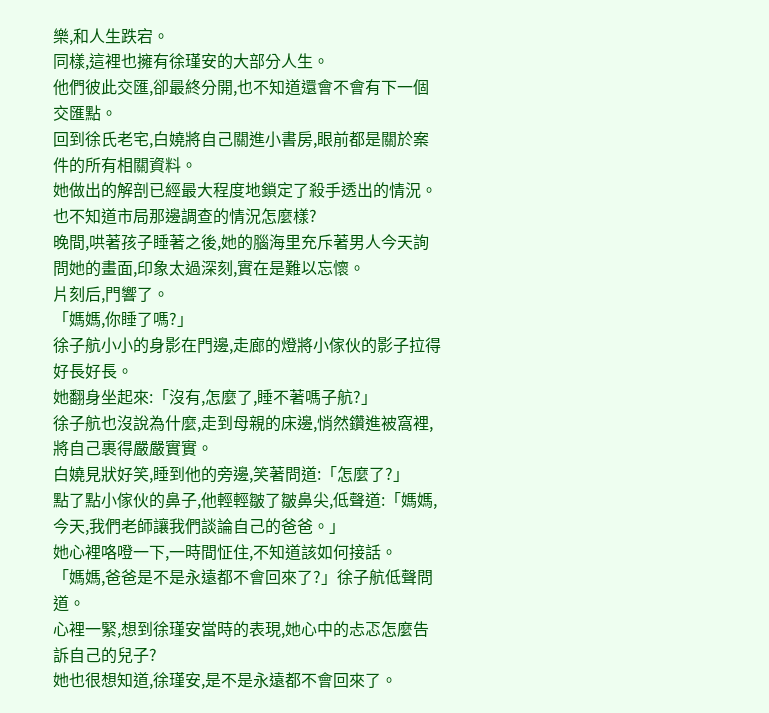樂,和人生跌宕。
同樣,這裡也擁有徐瑾安的大部分人生。
他們彼此交匯,卻最終分開,也不知道還會不會有下一個交匯點。
回到徐氏老宅,白嬈將自己關進小書房,眼前都是關於案件的所有相關資料。
她做出的解剖已經最大程度地鎖定了殺手透出的情況。
也不知道市局那邊調查的情況怎麼樣?
晚間,哄著孩子睡著之後,她的腦海里充斥著男人今天詢問她的畫面,印象太過深刻,實在是難以忘懷。
片刻后,門響了。
「媽媽,你睡了嗎?」
徐子航小小的身影在門邊,走廊的燈將小傢伙的影子拉得好長好長。
她翻身坐起來:「沒有,怎麼了,睡不著嗎子航?」
徐子航也沒說為什麼,走到母親的床邊,悄然鑽進被窩裡,將自己裹得嚴嚴實實。
白嬈見狀好笑,睡到他的旁邊,笑著問道:「怎麼了?」
點了點小傢伙的鼻子,他輕輕皺了皺鼻尖,低聲道:「媽媽,今天,我們老師讓我們談論自己的爸爸。」
她心裡咯噔一下,一時間怔住,不知道該如何接話。
「媽媽,爸爸是不是永遠都不會回來了?」徐子航低聲問道。
心裡一緊,想到徐瑾安當時的表現,她心中的忐忑怎麼告訴自己的兒子?
她也很想知道,徐瑾安,是不是永遠都不會回來了。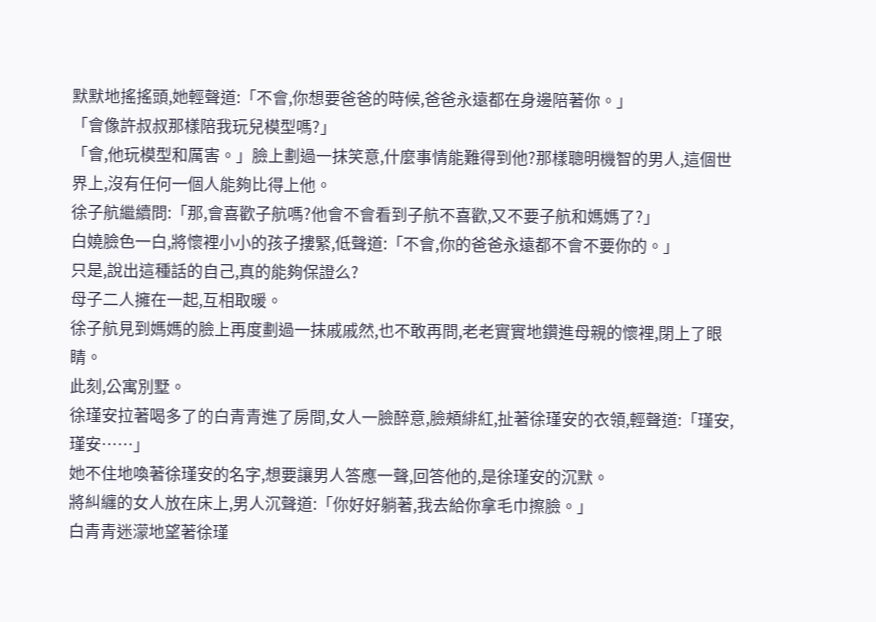默默地搖搖頭,她輕聲道:「不會,你想要爸爸的時候,爸爸永遠都在身邊陪著你。」
「會像許叔叔那樣陪我玩兒模型嗎?」
「會,他玩模型和厲害。」臉上劃過一抹笑意,什麼事情能難得到他?那樣聰明機智的男人,這個世界上,沒有任何一個人能夠比得上他。
徐子航繼續問:「那,會喜歡子航嗎?他會不會看到子航不喜歡,又不要子航和媽媽了?」
白嬈臉色一白,將懷裡小小的孩子摟緊,低聲道:「不會,你的爸爸永遠都不會不要你的。」
只是,說出這種話的自己,真的能夠保證么?
母子二人擁在一起,互相取暖。
徐子航見到媽媽的臉上再度劃過一抹戚戚然,也不敢再問,老老實實地鑽進母親的懷裡,閉上了眼睛。
此刻,公寓別墅。
徐瑾安拉著喝多了的白青青進了房間,女人一臉醉意,臉頰緋紅,扯著徐瑾安的衣領,輕聲道:「瑾安,瑾安……」
她不住地喚著徐瑾安的名字,想要讓男人答應一聲,回答他的,是徐瑾安的沉默。
將糾纏的女人放在床上,男人沉聲道:「你好好躺著,我去給你拿毛巾擦臉。」
白青青迷濛地望著徐瑾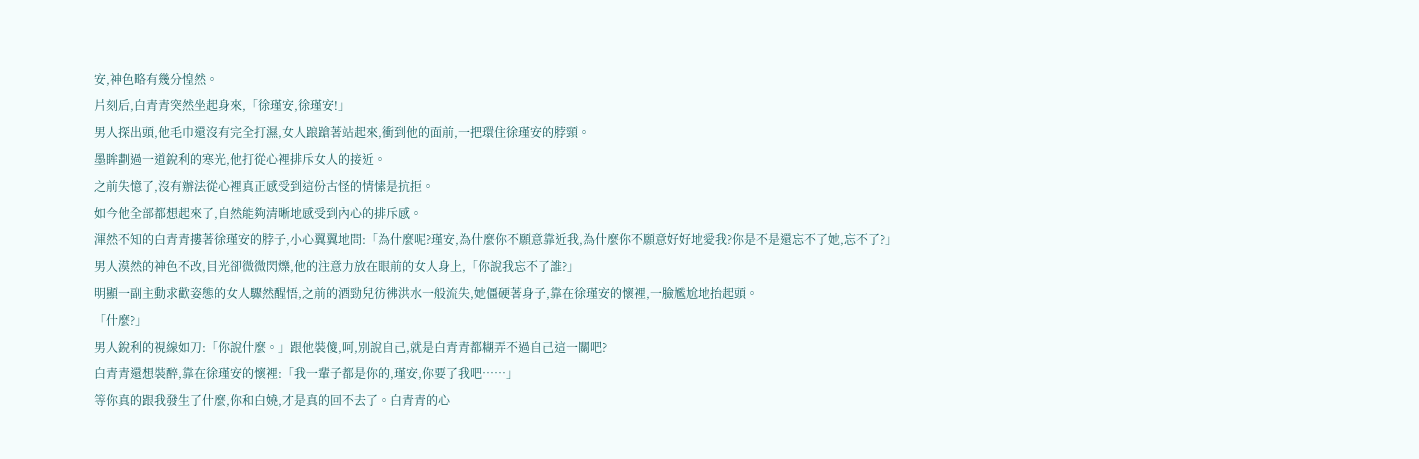安,神色略有幾分惶然。
片刻后,白青青突然坐起身來,「徐瑾安,徐瑾安!」
男人探出頭,他毛巾還沒有完全打濕,女人踉蹌著站起來,衝到他的面前,一把環住徐瑾安的脖頸。
墨眸劃過一道銳利的寒光,他打從心裡排斥女人的接近。
之前失憶了,沒有辦法從心裡真正感受到這份古怪的情愫是抗拒。
如今他全部都想起來了,自然能夠清晰地感受到內心的排斥感。
渾然不知的白青青摟著徐瑾安的脖子,小心翼翼地問:「為什麼呢?瑾安,為什麼你不願意靠近我,為什麼你不願意好好地愛我?你是不是還忘不了她,忘不了?」
男人漠然的神色不改,目光卻微微閃爍,他的注意力放在眼前的女人身上,「你說我忘不了誰?」
明顯一副主動求歡姿態的女人驟然醒悟,之前的酒勁兒彷彿洪水一般流失,她僵硬著身子,靠在徐瑾安的懷裡,一臉尷尬地抬起頭。
「什麼?」
男人銳利的視線如刀:「你說什麼。」跟他裝傻,呵,別說自己,就是白青青都糊弄不過自己這一關吧?
白青青還想裝醉,靠在徐瑾安的懷裡:「我一輩子都是你的,瑾安,你要了我吧……」
等你真的跟我發生了什麼,你和白嬈,才是真的回不去了。白青青的心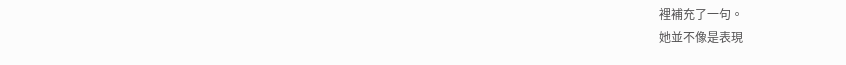裡補充了一句。
她並不像是表現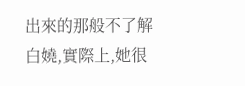出來的那般不了解白嬈,實際上,她很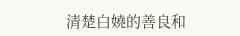清楚白嬈的善良和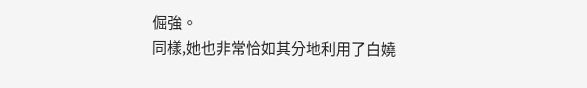倔強。
同樣,她也非常恰如其分地利用了白嬈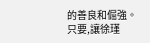的善良和倔強。
只要,讓徐瑾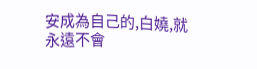安成為自己的,白嬈,就永遠不會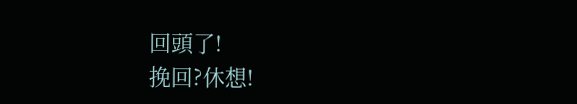回頭了!
挽回?休想!